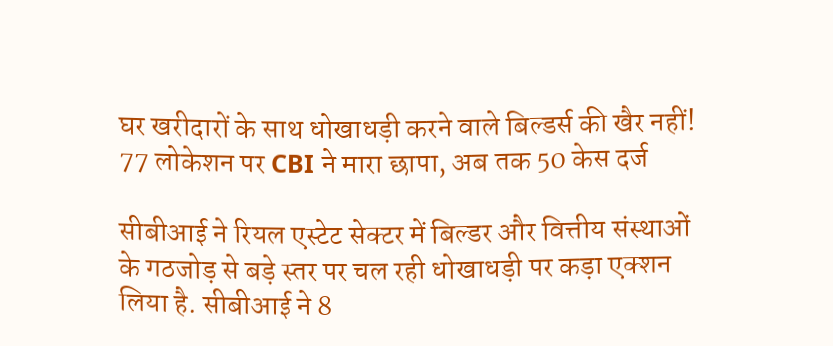घर खरीदारों के साथ धोखाधड़ी करने वाले बिल्डर्स की खैर नहीं! 77 लोकेशन पर CBI ने मारा छापा, अब तक 50 केस दर्ज

सीबीआई ने रियल एस्टेट सेक्टर में बिल्डर और वित्तीय संस्थाओं के गठजोड़ से बड़े स्तर पर चल रही धोखाधड़ी पर कड़ा एक्शन लिया है. सीबीआई ने 8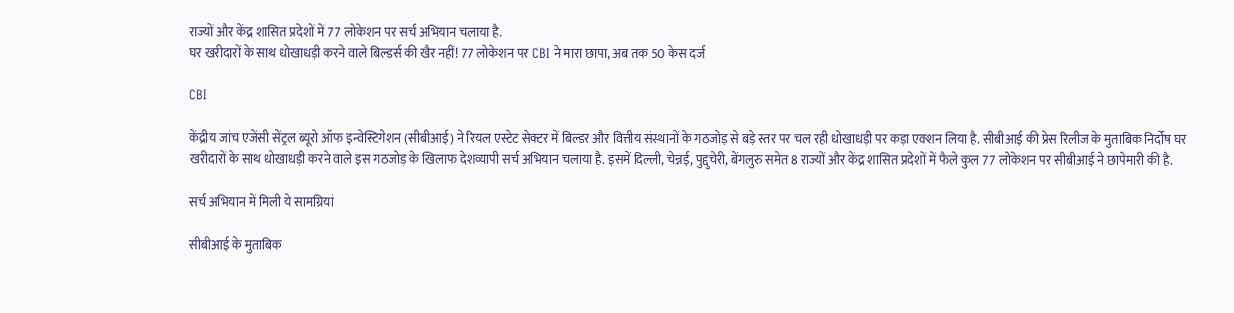राज्यों और केंद्र शासित प्रदेशों में 77 लोकेशन पर सर्च अभियान चलाया है.
घर खरीदारों के साथ धोखाधड़ी करने वाले बिल्डर्स की खैर नहीं! 77 लोकेशन पर CBI ने मारा छापा, अब तक 50 केस दर्ज

CBI

केंद्रीय जांच एजेंसी सेंट्रल ब्यूरो ऑफ इन्वेस्टिगेशन (सीबीआई) ने रियल एस्टेट सेक्टर में बिल्डर और वित्तीय संस्थानों के गठजोड़ से बड़े स्तर पर चल रही धोखाधड़ी पर कड़ा एक्शन लिया है. सीबीआई की प्रेस रिलीज के मुताबिक निर्दोष घर खरीदारों के साथ धोखाधड़ी करने वाले इस गठजोड़ के खिलाफ देशव्यापी सर्च अभियान चलाया है. इसमें दिल्ली, चेन्नई, पुद्दुचेरी, बेंगलुरु समेत 8 राज्यों और केंद्र शासित प्रदेशों में फैले कुल 77 लोकेशन पर सीबीआई ने छापेमारी की है.

सर्च अभियान में मिली ये सामग्रियां

सीबीआई के मुताबिक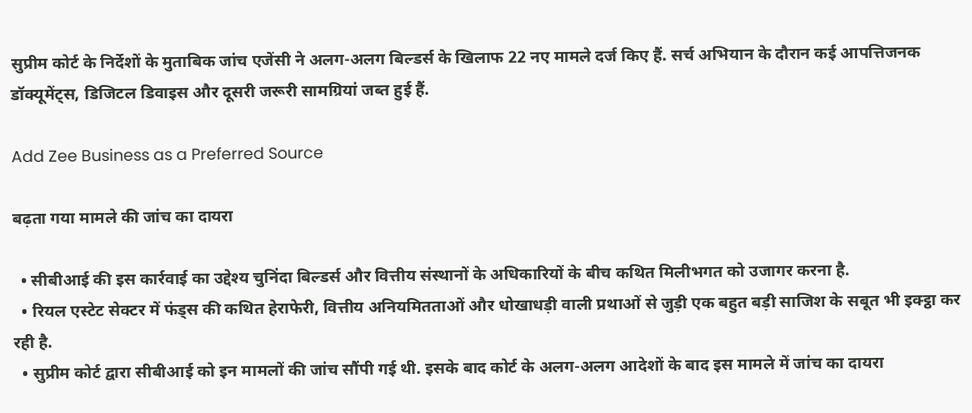सुप्रीम कोर्ट के निर्देशों के मुताबिक जांच एजेंसी ने अलग-अलग बिल्डर्स के खिलाफ 22 नए मामले दर्ज किए हैं. सर्च अभियान के दौरान कई आपत्तिजनक डॉक्यूमेंट्स, डिजिटल डिवाइस और दूसरी जरूरी सामग्रियां जब्त हुई हैं.

Add Zee Business as a Preferred Source

बढ़ता गया मामले की जांच का दायरा

  • सीबीआई की इस कार्रवाई का उद्देश्य चुनिंदा बिल्डर्स और वित्तीय संस्थानों के अधिकारियों के बीच कथित मिलीभगत को उजागर करना है.
  • रियल एस्टेट सेक्टर में फंड्स की कथित हेराफेरी, वित्तीय अनियमितताओं और धोखाधड़ी वाली प्रथाओं से जुड़ी एक बहुत बड़ी साजिश के सबूत भी इक्ट्ठा कर रही है.
  • सुप्रीम कोर्ट द्वारा सीबीआई को इन मामलों की जांच सौंपी गई थी. इसके बाद कोर्ट के अलग-अलग आदेशों के बाद इस मामले में जांच का दायरा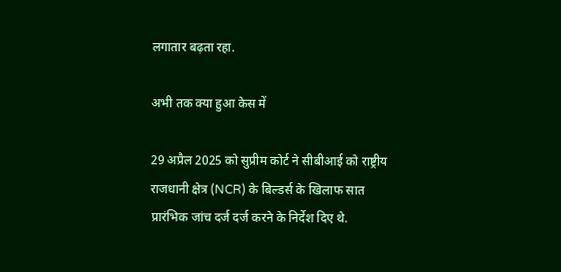लगातार बढ़ता रहा.

अभी तक क्या हुआ केस में

29 अप्रैल 2025 को सुप्रीम कोर्ट ने सीबीआई को राष्ट्रीय राजधानी क्षेत्र (NCR) के बिल्डर्स के खिलाफ सात प्रारंभिक जांच दर्ज दर्ज करने के निर्देश दिए थे.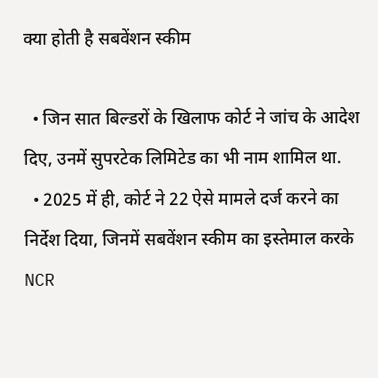क्या होती है सबवेंशन स्कीम

  • जिन सात बिल्डरों के खिलाफ कोर्ट ने जांच के आदेश दिए, उनमें सुपरटेक लिमिटेड का भी नाम शामिल था.
  • 2025 में ही, कोर्ट ने 22 ऐसे मामले दर्ज करने का निर्देश दिया, जिनमें सबवेंशन स्कीम का इस्तेमाल करके NCR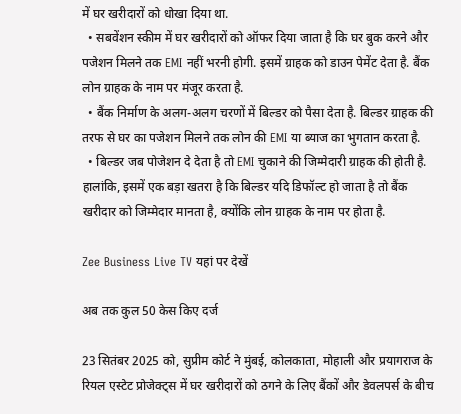में घर खरीदारों को धोखा दिया था.
  • सबवेंशन स्कीम में घर खरीदारों को ऑफर दिया जाता है कि घर बुक करने और पजेशन मिलने तक EMI नहीं भरनी होगी. इसमें ग्राहक को डाउन पेमेंट देता है. बैंक लोन ग्राहक के नाम पर मंजूर करता है.
  • बैंक निर्माण के अलग-अलग चरणों में बिल्डर को पैसा देता है. बिल्डर ग्राहक की तरफ से घर का पजेशन मिलने तक लोन की EMI या ब्याज का भुगतान करता है.
  • बिल्डर जब पोजेशन दे देता है तो EMI चुकाने की जिम्मेदारी ग्राहक की होती है. हालांकि, इसमें एक बड़ा खतरा है कि बिल्डर यदि डिफॉल्ट हो जाता है तो बैंक खरीदार को जिम्मेदार मानता है, क्योंकि लोन ग्राहक के नाम पर होता है.

Zee Business Live TV यहां पर देखें

अब तक कुल 50 केस किए दर्ज

23 सितंबर 2025 को, सुप्रीम कोर्ट ने मुंबई, कोलकाता, मोहाली और प्रयागराज के रियल एस्टेट प्रोजेक्ट्स में घर खरीदारों को ठगने के लिए बैंकों और डेवलपर्स के बीच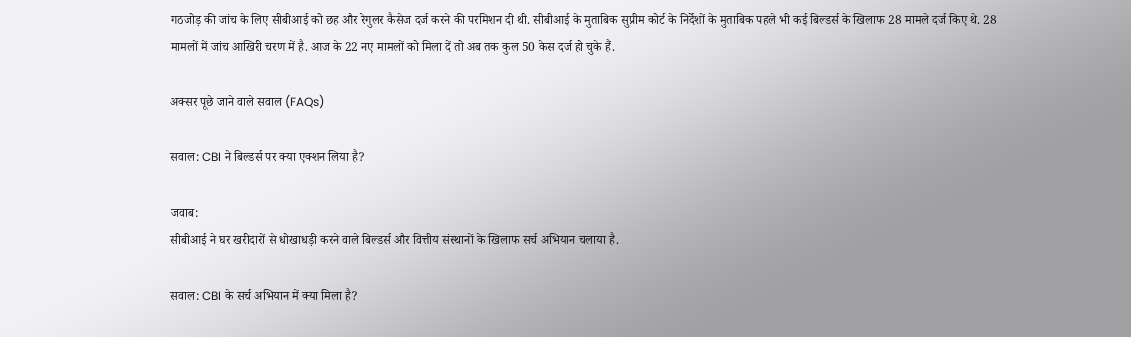गठजोड़ की जांच के लिए सीबीआई को छह और रेगुलर कैसेज दर्ज करने की परमिशन दी थी. सीबीआई के मुताबिक सुप्रीम कोर्ट के निर्देशों के मुताबिक पहले भी कई बिल्डर्स के खिलाफ 28 मामले दर्ज किए थे. 28 मामलों में जांच आखिरी चरण में है. आज के 22 नए मामलों को मिला दें तो अब तक कुल 50 केस दर्ज हो चुके हैं.

अक्सर पूछे जाने वाले सवाल (FAQs)

सवाल: CBI ने बिल्डर्स पर क्या एक्शन लिया है?

जवाब:
सीबीआई ने घर खरीदारों से धोखाधड़ी करने वाले बिल्डर्स और वित्तीय संस्थानों के खिलाफ सर्च अभियान चलाया है.

सवाल: CBI के सर्च अभियान में क्या मिला है?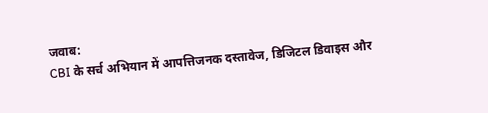जवाब:
CBI के सर्च अभियान में आपत्तिजनक दस्तावेज, डिजिटल डिवाइस और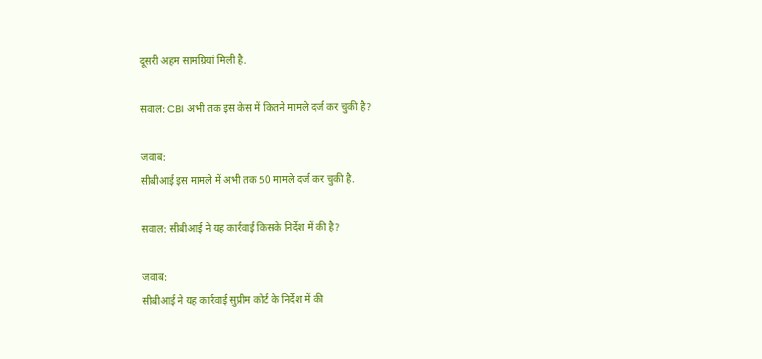दूसरी अहम सामग्रियां मिली है.

सवाल: CBI अभी तक इस केस में कितने मामले दर्ज कर चुकी है?

जवाब:
सीबीआई इस मामले में अभी तक 50 मामले दर्ज कर चुकी है.

सवाल: सीबीआई ने यह कार्रवाई किसके निर्देश में की है?

जवाब:
सीबीआई ने यह कार्रवाई सुप्रीम कोर्ट के निर्देश में की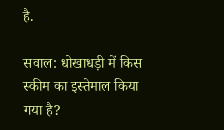है.

सवाल: धोखाधड़ी में किस स्कीम का इस्तेमाल किया गया है?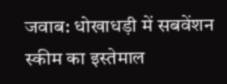जवाब: धोखाधड़ी में सबवेंशन स्कीम का इस्तेमाल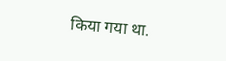किया गया था.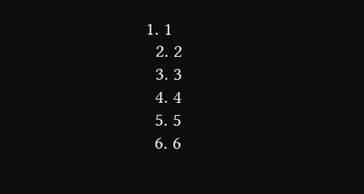1. 1
  2. 2
  3. 3
  4. 4
  5. 5
  6. 6